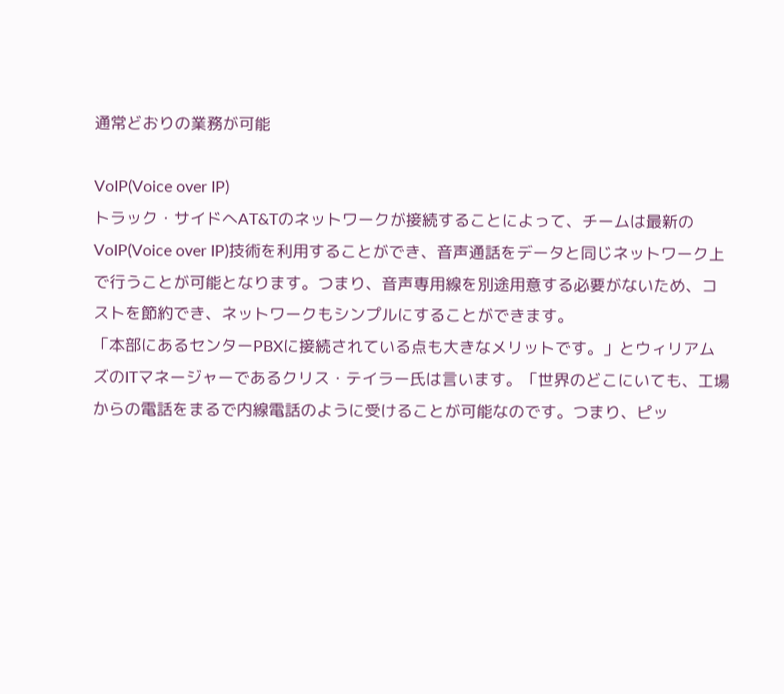通常どおりの業務が可能

VoIP(Voice over IP)
トラック・サイドへAT&Tのネットワークが接続することによって、チームは最新のVoIP(Voice over IP)技術を利用することができ、音声通話をデータと同じネットワーク上で行うことが可能となります。つまり、音声専用線を別途用意する必要がないため、コストを節約でき、ネットワークもシンプルにすることができます。
「本部にあるセンターPBXに接続されている点も大きなメリットです。」とウィリアムズのITマネージャーであるクリス・テイラー氏は言います。「世界のどこにいても、工場からの電話をまるで内線電話のように受けることが可能なのです。つまり、ピッ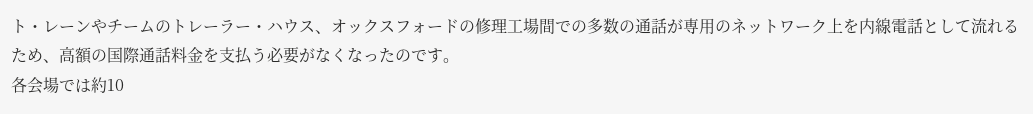ト・レーンやチームのトレーラー・ハウス、オックスフォードの修理工場間での多数の通話が専用のネットワーク上を内線電話として流れるため、高額の国際通話料金を支払う必要がなくなったのです。
各会場では約10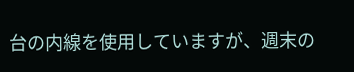台の内線を使用していますが、週末の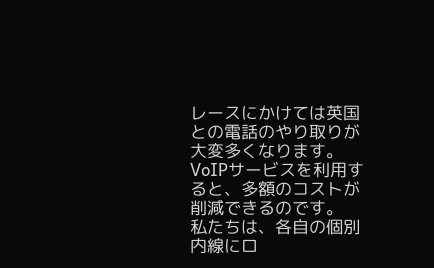レースにかけては英国との電話のやり取りが大変多くなります。VoIPサービスを利用すると、多額のコストが削減できるのです。
私たちは、各自の個別内線にロ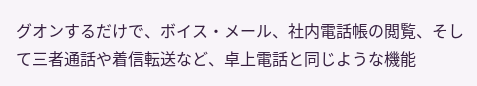グオンするだけで、ボイス・メール、社内電話帳の閲覧、そして三者通話や着信転送など、卓上電話と同じような機能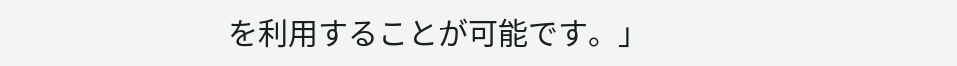を利用することが可能です。」